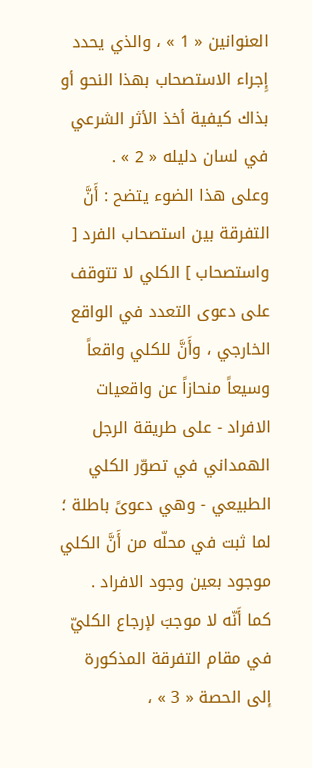العنوانين « 1 » ، والذي يحدد إِجراء الاستصحاب بهذا النحو أو بذاك كيفية أخذ الأثر الشرعي في لسان دليله « 2 » .
وعلى هذا الضوء يتضح : أَنَّ التفرقة بين استصحاب الفرد [ واستصحاب ] الكلي لا تتوقف على دعوى التعدد في الواقع الخارجي ، وأَنَّ للكلي واقعاً وسيعاً منحازاً عن واقعيات الافراد - على طريقة الرجل الهمداني في تصوّر الكلي الطبيعي - وهي دعوىً باطلة ؛ لما ثبت في محلّه من أَنَّ الكلي موجود بعين وجود الافراد .
كما أَنّه لا موجبَ لإرجاع الكليّ في مقام التفرقة المذكورة إلى الحصة « 3 » ،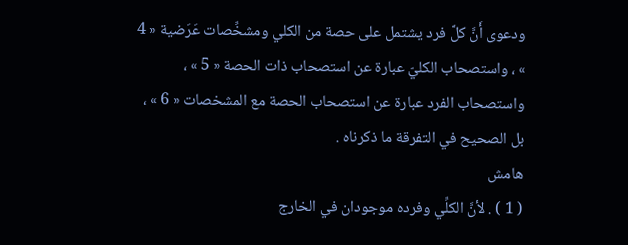ودعوى أَنَّ كلَّ فرد يشتمل على حصة من الكلي ومشخِّصات عَرَضية « 4 » ، واستصحاب الكليّ عبارة عن استصحاب ذات الحصة « 5 » ، واستصحاب الفرد عبارة عن استصحاب الحصة مع المشخصات « 6 » ، بل الصحيح في التفرقة ما ذكرناه .
هامش
( 1 ) . لأنَّ الكلِّي وفرده موجودان في الخارج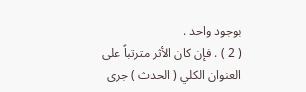بوجود واحد .
( 2 ) . فإن كان الأثر مترتباً على العنوان الكلي ( الحدث ) جرى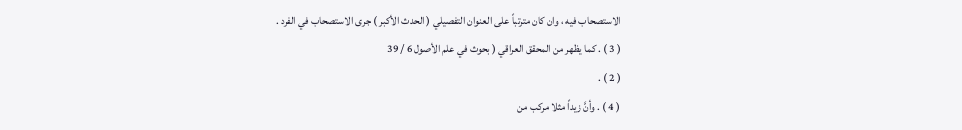الاستصحاب فيه ، وان كان مترتباً على العنوان التفصيلي ( الحدث الأكبر ) جرى الاستصحاب في الفرد .
( 3 ) . كما يظهر من المحقق العراقي ( بحوث في علم الأصول 6 / 39
( 2 ) .
( 4 ) . وأنَّ زيداً مثلا مركب من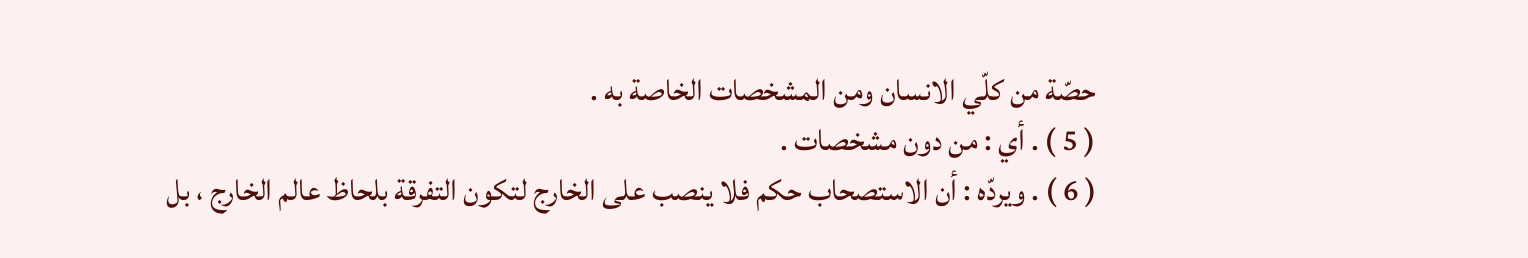حصّة من كلّي الانسان ومن المشخصات الخاصة به .
( 5 ) . أي : من دون مشخصات .
( 6 ) . ويردّه : أن الاستصحاب حكم فلا ينصب على الخارج لتكون التفرقة بلحاظ عالم الخارج ، بل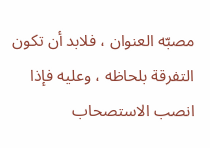مصبّه العنوان ، فلابد أن تكون التفرقة بلحاظه ، وعليه فإذا انصب الاستصحاب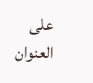على العنوان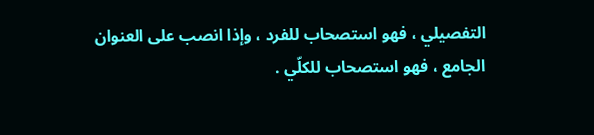التفصيلي ، فهو استصحاب للفرد ، وإذا انصب على العنوان الجامع ، فهو استصحاب للكلّي .